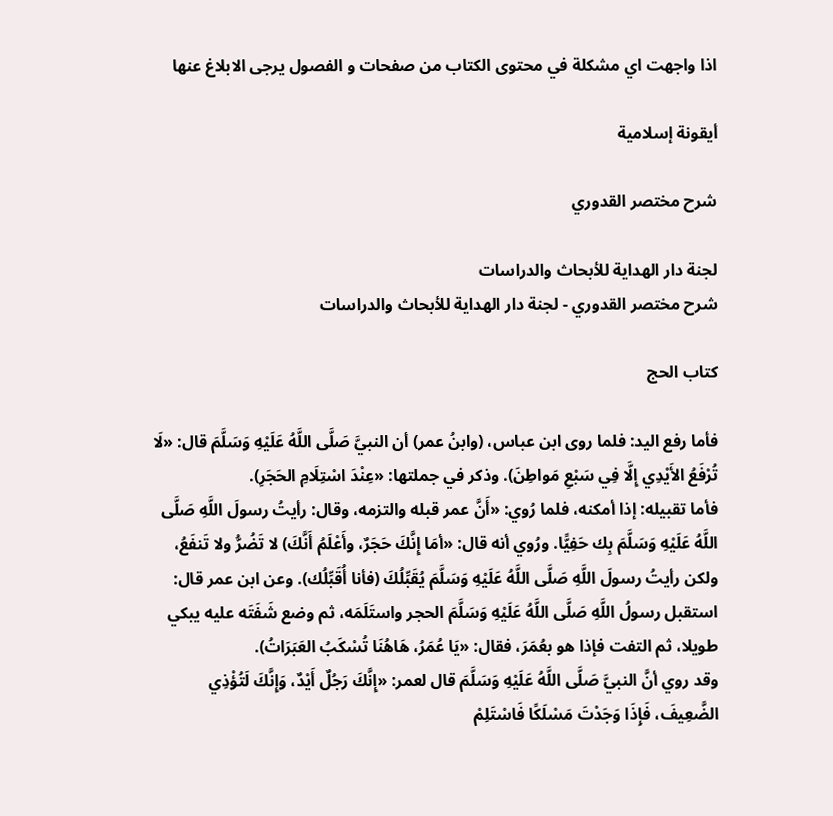اذا واجهت اي مشكلة في محتوى الكتاب من صفحات و الفصول يرجى الابلاغ عنها

أيقونة إسلامية

شرح مختصر القدوري

لجنة دار الهداية للأبحاث والدراسات
شرح مختصر القدوري - لجنة دار الهداية للأبحاث والدراسات

كتاب الحج

فأما رفع اليد: فلما روى ابن عباس، (وابنُ عمر) أن النبيَّ صَلَّى اللَّهُ عَلَيْهِ وَسَلَّمَ قال: «لَا تُرْفَعُ الأَيْدِي إِلَّا فِي سَبْعِ مَواطِنَ). وذكر في جملتها: «عِنْدَ اسْتِلَامِ الحَجَرِ).
فأما تقبيله: إذا أمكنه، فلما رُوي: «أَنَّ عمر قبله والتزمه، وقال: رأيتُ رسولَ اللَّهِ صَلَّى اللَّهُ عَلَيْهِ وَسَلَّمَ بِك حَفِيًّا. ورُوي أنه قال: «أمَا إِنَّكَ حَجَرٌ، وأَعْلَمُ أَنَّكَ) لا تَضُرُّ ولا تَنفَعُ، ولكن رأيتُ رسولَ اللَّهِ صَلَّى اللَّهُ عَلَيْهِ وَسَلَّمَ يُقَبِّلُكَ (فأنا أُقَبِّلُك). وعن ابن عمر قال: استقبل رسولُ اللَّهِ صَلَّى اللَّهُ عَلَيْهِ وَسَلَّمَ الحجر واستَلَمَه، ثم وضع شَفَتَه عليه يبكي طويلا، ثم التفت فإذا هو بعُمَرَ، فقال: «يَا عُمَرُ، هَاهُنَا تُسْكَبُ العَبَرَاتُ).
وقد روي أنَّ النبيَّ صَلَّى اللَّهُ عَلَيْهِ وَسَلَّمَ قال لعمر: «إِنَّكَ رَجُلٌ أَيْدٌ، وَإِنَّكَ لَتُؤْذِي الضَّعِيفَ، فَإِذَا وَجَدْتَ مَسْلَكًا فَاسْتَلِمْ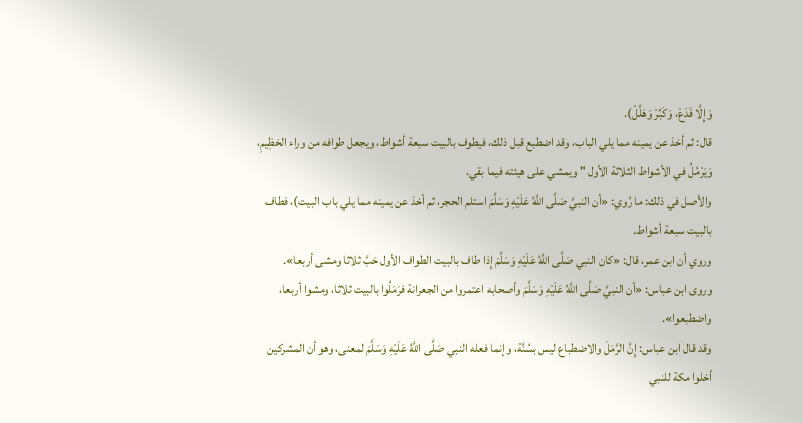وَإِلَّا فَدَعْ، وَكَبِّرْ وَهَلَّلْ).
قال: ثم أخذ عن يمينه مما يلي الباب، وقد اضطبع قبل ذلك، فيطوف بالبيت سبعة أشواط، ويجعل طوافه من وراء الحَظِيمِ، وَيَرْمُلُ في الأشواط الثلاثة الأول " ويمشي على هيئته فيما بقي.
والأصل في ذلك: ما رُوي: «أن النبيَّ صَلَّى اللَّهُ عَلَيْهِ وَسَلَّمَ استلم الحجر، ثم أخذ عن يمينه مما يلي باب البيت)، فطاف بالبيت سبعة أشواط.
وروي أن ابن عمر، قال: «كان النبي صَلَّى اللَّهُ عَلَيْهِ وَسَلَّمَ إِذا طاف بالبيت الطواف الأول حَبَّ ثلاثا ومشى أربعا».
وروى ابن عباس: «أن النبيَّ صَلَّى اللَّهُ عَلَيْهِ وَسَلَّمَ وأصحابه اعتمروا من الجعرانة فرَمَلُوا بالبيت ثلاثا، ومشوا أربعا، واضطبعوا».
وقد قال ابن عباس: إِنَّ الرَّمَلَ والاضطباع ليس بسُنَّة، وإنما فعله النبي صَلَّى اللَّهُ عَلَيْهِ وَسَلَّمَ لمعنى، وهو أن المشركين أخلوا مكة للنبي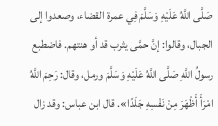صَلَّى اللَّهُ عَلَيْهِ وَسَلَّمَ فِي عمرة القضاء، وصعدوا إلى الجبال، وقالوا: إنَّ حمَّى يثرب قد أو هنتهم. فاضطبع رسولُ اللَّهِ صَلَّى اللَّهُ عَلَيْهِ وَسَلَّمَ ورمل، وقال: رَحِمَ اللَّهُ امْرَأَ أَظْهَرَ مِنْ نَفْسِهِ جَلَدًا». قال ابن عباس: وقد زال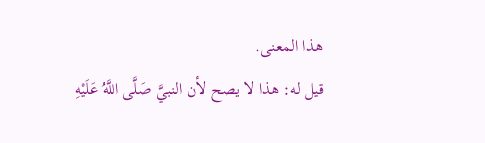هذا المعنى.
قيل له: هذا لا يصح لأن النبيَّ صَلَّى اللَّهُ عَلَيْهِ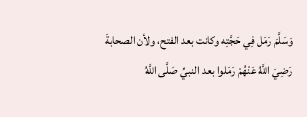وَسَلَّمَ رَمَل فِي حَجَّتِه وكانت بعد الفتح، ولأن الصحابةَ رَضِيَ اللَّهُ عَنْهُمْ رَمَلوا بعد النبيِّ صَلَّى اللَّهُ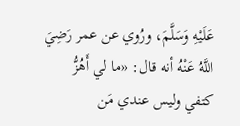عَلَيْهِ وَسَلَّمَ، ورُوي عن عمر رَضِيَ اللَّهُ عَنْهُ أنه قال: «ما لي أَهُزُّ كتفي وليس عندي مَن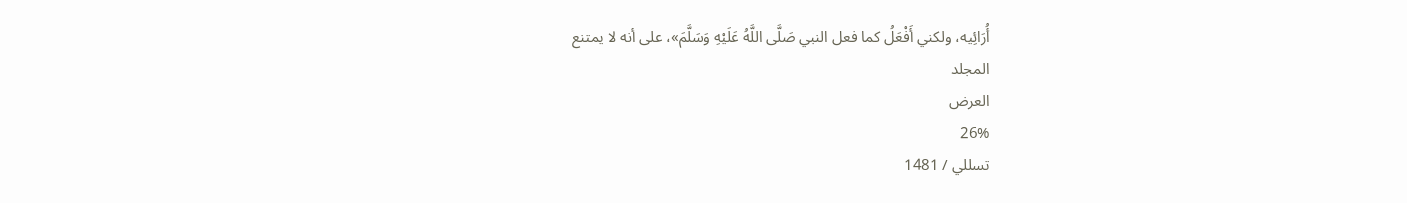أُرَائِيه، ولكني أَفْعَلُ كما فعل النبي صَلَّى اللَّهُ عَلَيْهِ وَسَلَّمَ»، على أنه لا يمتنع
المجلد
العرض
26%
تسللي / 1481